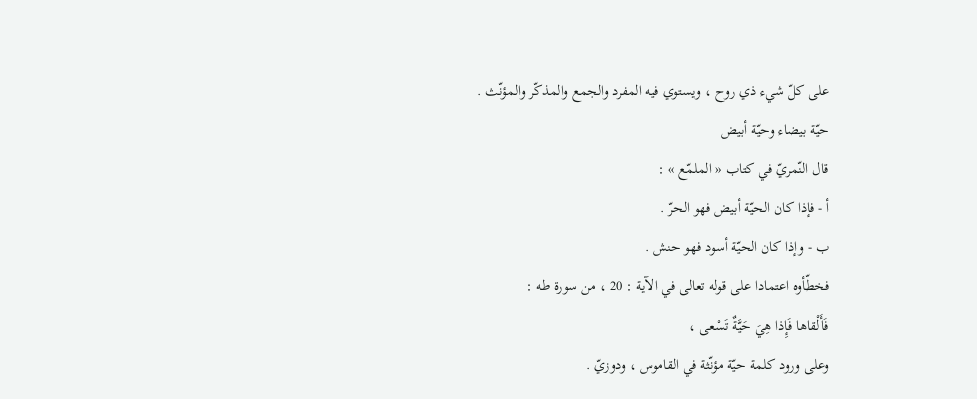على كلّ شيء ذي روح ، ويستوي فيه المفرد والجمع والمذكّر والمؤنّث .
حيّة بيضاء وحيّة أبيض
قال النّمريّ في كتاب « الملمّع » :
أ - فإذا كان الحيّة أبيض فهو الحرّ .
ب - وإذا كان الحيّة أسود فهو حنش .
فخطّأوه اعتمادا على قوله تعالى في الآية : 20 ، من سورة طه :
فَأَلْقاها فَإِذا هِيَ حَيَّةٌ تَسْعى ،
وعلى ورود كلمة حيّة مؤنّثة في القاموس ، ودوزيّ .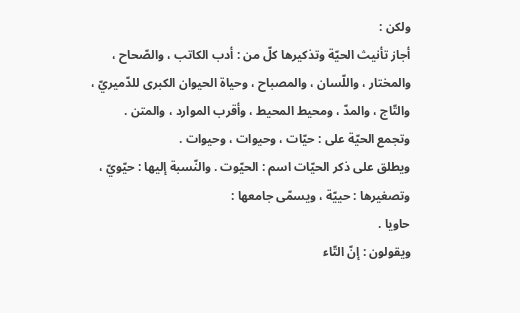ولكن :
أجاز تأنيث الحيّة وتذكيرها كلّ من : أدب الكاتب ، والصّحاح ، والمختار ، واللّسان ، والمصباح ، وحياة الحيوان الكبرى للدّميريّ ، والتّاج ، والمدّ ، ومحيط المحيط ، وأقرب الموارد ، والمتن .
وتجمع الحيّة على : حيّات ، وحيوات ، وحيوات .
ويطلق على ذكر الحيّات اسم : الحيّوت . والنّسبة إليها : حيّويّ ، وتصغيرها : حييّة ، ويسمّى جامعها :
حاويا .
ويقولون : إنّ التّاء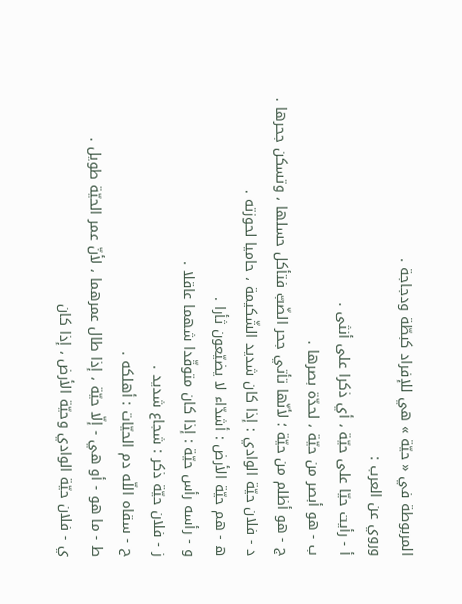المربوطة في « حيّة » هي للإفراد كبطّة ودجاجة .
وروي عن العرب :
أ - رأيت حيّا على حيّة ، أي ذكرا على أنثى .
ب - هو أبصر من حيّة ، لحدّة بصرها .
ج - هو أظلم من حيّة ؛ لأنّها تأتي جحر الضّبّ فتأكل حسلها ، وتسكن جحرها .
د - فلان حيّة الوادي : إذا كان شديد الشّكيمة ، حاميا لحوزته .
ه - هم حيّة الأرض : أشدّاء لا يضيّعون ثأرا .
و - رأسه رأس حيّة : إذا كان متوقّدا شهما عاقلا .
ز - فلان حيّة ذكر : شجاع شديد .
ح - سقاه اللّه دم الحيّات : أهلكه .
ط - ما هو - أو هي - إلّا حيّة ، إذا طال عمرهما ، لأنّ عمر الحيّة طويل .
ي - فلان حيّة الوادي وحيّة الأرض ، إذا كان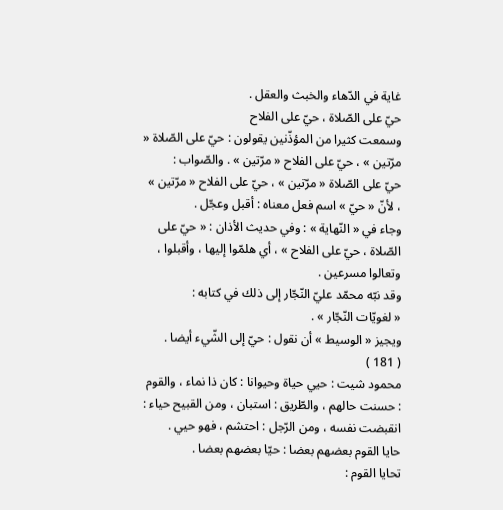غاية في الدّهاء والخبث والعقل .
حيّ على الصّلاة ، حيّ على الفلاح
وسمعت كثيرا من المؤذّنين يقولون : حيّ على الصّلاة « مرّتين » ، حيّ على الفلاح « مرّتين » . والصّواب :
حيّ على الصّلاة « مرّتين » ، حيّ على الفلاح « مرّتين » ، لأنّ « حيّ » اسم فعل معناه : أقبل وعجّل .
وجاء في « النّهاية » : وفي حديث الأذان : « حيّ على الصّلاة ، حيّ على الفلاح » ، أي هلمّوا إليها ، وأقبلوا ، وتعالوا مسرعين .
وقد نبّه محمّد عليّ النّجّار إلى ذلك في كتابه :
« لغويّات النّجّار » .
ويجيز « الوسيط » أن نقول : حيّ إلى الشّيء أيضا .
( 181 )
محمود شيت : حيي حياة وحيوانا : كان ذا نماء ، والقوم : حسنت حالهم ، والطّريق : استبان ، ومن القبيح حياء : انقبضت نفسه ، ومن الرّجل : احتشم ، فهو حيي .
حايا القوم بعضهم بعضا : حيّا بعضهم بعضا .
تحايا القوم :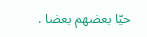حيّا بعضهم بعضا .